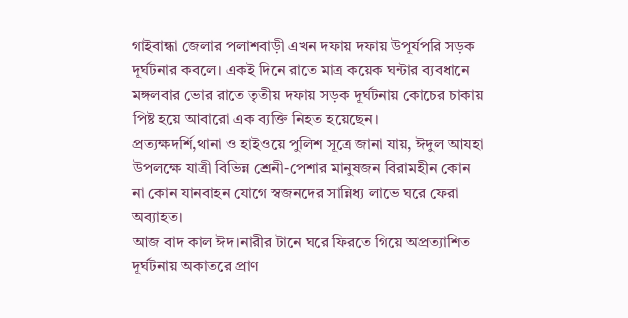গাইবান্ধা জেলার পলাশবাড়ী এখন দফায় দফায় উপূর্যপরি সড়ক দূর্ঘটনার কবলে। একই দিনে রাতে মাত্র কয়েক ঘন্টার ব্যবধানে মঙ্গলবার ভোর রাতে তৃতীয় দফায় সড়ক দূর্ঘটনায় কোচের চাকায় পিষ্ট হয়ে আবারো এক ব্যক্তি নিহত হয়েছেন।
প্রত্যক্ষদর্শি,থানা ও হাইওয়ে পুলিশ সূত্রে জানা যায়, ঈদুল আযহা উপলক্ষে যাত্রী বিভিন্ন শ্রেনী-পেশার মানুষজন বিরামহীন কোন না কোন যানবাহন যোগে স্বজনদের সান্নিধ্য লাভে ঘরে ফেরা অব্যাহত।
আজ বাদ কাল ঈদ।নারীর টানে ঘরে ফিরতে গিয়ে অপ্রত্যাশিত দূর্ঘটনায় অকাতরে প্রাণ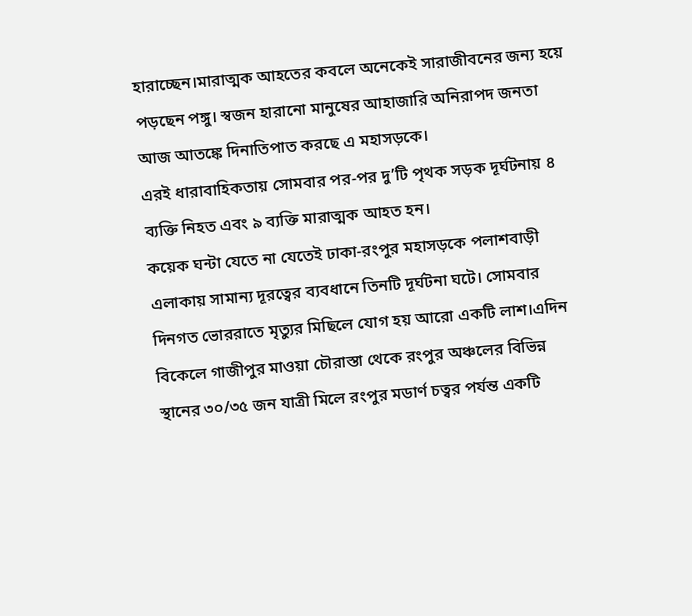হারাচ্ছেন।মারাত্মক আহতের কবলে অনেকেই সারাজীবনের জন্য হয়ে পড়ছেন পঙ্গু। স্বজন হারানো মানুষের আহাজারি অনিরাপদ জনতা আজ আতঙ্কে দিনাতিপাত করছে এ মহাসড়কে।
এরই ধারাবাহিকতায় সোমবার পর-পর দু’টি পৃথক সড়ক দূর্ঘটনায় ৪ ব্যক্তি নিহত এবং ৯ ব্যক্তি মারাত্মক আহত হন।
কয়েক ঘন্টা যেতে না যেতেই ঢাকা-রংপুর মহাসড়কে পলাশবাড়ী এলাকায় সামান্য দূরত্বের ব্যবধানে তিনটি দূর্ঘটনা ঘটে। সোমবার দিনগত ভোররাতে মৃত্যুর মিছিলে যোগ হয় আরো একটি লাশ।এদিন বিকেলে গাজীপুর মাওয়া চৌরাস্তা থেকে রংপুর অঞ্চলের বিভিন্ন স্থানের ৩০/৩৫ জন যাত্রী মিলে রংপুর মডার্ণ চত্বর পর্যন্ত একটি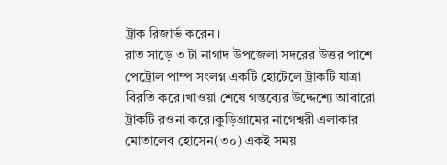ট্রাক রিজার্ভ করেন।
রাত সাড়ে ৩ টা নাগাদ উপজেলা সদরের উত্তর পাশে পেট্রোল পাম্প সংলগ্ন একটি হোটেলে ট্রাকটি যাত্রা বিরতি করে।খাওয়া শেষে গন্তব্যের উদ্দেশ্যে আবারো ট্রাকটি রওনা করে।কুড়িগ্রামের নাগেশ্বরী এলাকার মোতালেব হোসেন(৩০) একই সময়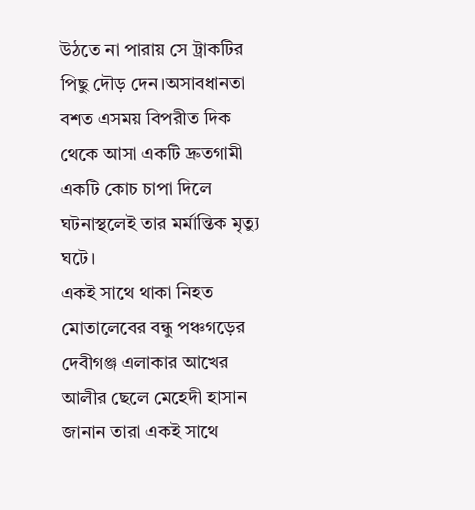উঠতে না পারায় সে ট্রাকটির পিছু দৌড় দেন।অসাবধানতা বশত এসময় বিপরীত দিক থেকে আসা একটি দ্রুতগামী একটি কোচ চাপা দিলে ঘটনাস্থলেই তার মর্মান্তিক মৃত্যু ঘটে।
একই সাথে থাকা নিহত মোতালেবের বন্ধু পঞ্চগড়ের দেবীগঞ্জ এলাকার আখের আলীর ছেলে মেহেদী হাসান জানান তারা একই সাথে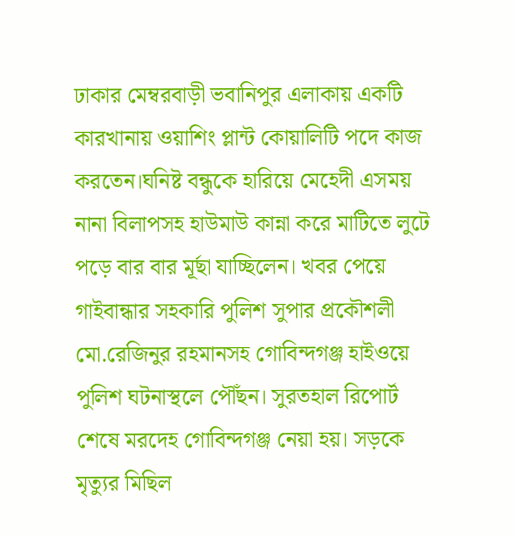ঢাকার মেম্বরবাড়ী ভবানিপুর এলাকায় একটি কারখানায় ওয়াশিং প্লান্ট কোয়ালিটি পদে কাজ করতেন।ঘনিষ্ট বন্ধুকে হারিয়ে মেহেদী এসময় নানা বিলাপসহ হাউমাউ কান্না করে মাটিতে লুটে পড়ে বার বার মূর্ছা যাচ্ছিলেন। খবর পেয়ে গাইবান্ধার সহকারি পুলিশ সুপার প্রকৌশলী মো.রেজিনুর রহমানসহ গোবিন্দগঞ্জ হাইওয়ে পুলিশ ঘটনাস্থলে পৌঁছন। সুরতহাল রিপোর্ট শেষে মরদেহ গোবিন্দগঞ্জ নেয়া হয়। সড়কে মৃত্যুর মিছিল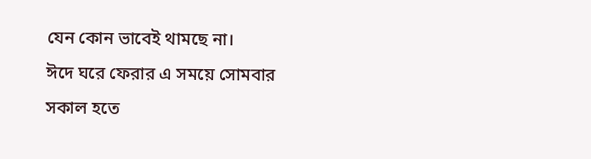যেন কোন ভাবেই থামছে না।
ঈদে ঘরে ফেরার এ সময়ে সোমবার সকাল হতে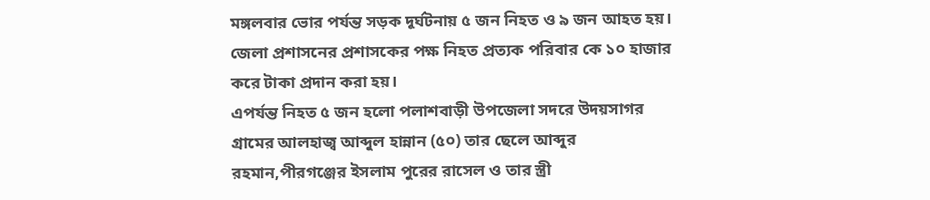মঙ্গলবার ভোর পর্যন্ত সড়ক দূর্ঘটনায় ৫ জন নিহত ও ৯ জন আহত হয়। জেলা প্রশাসনের প্রশাসকের পক্ষ নিহত প্রত্যক পরিবার কে ১০ হাজার করে টাকা প্রদান করা হয়।
এপর্যন্ত নিহত ৫ জন হলো পলাশবাড়ী উপজেলা সদরে উদয়সাগর গ্রামের আলহাজ্ব আব্দুল হান্নান (৫০) তার ছেলে আব্দুর রহমান,পীরগঞ্জের ইসলাম পুরের রাসেল ও তার স্ত্রী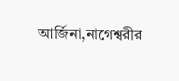আর্জিনা,নাগেশ্বরীর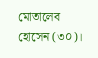মোতালেব হোসেন (৩০)।